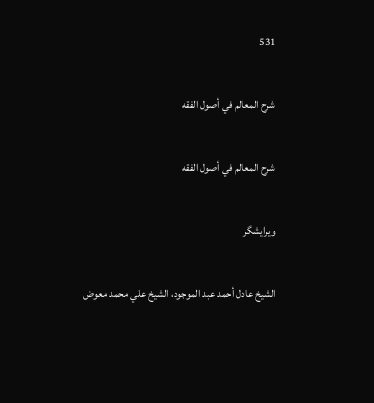531

شرح المعالم في أصول الفقه

شرح المعالم في أصول الفقه

ویرایشگر

الشيخ عادل أحمد عبد الموجود، الشيخ علي محمد معوض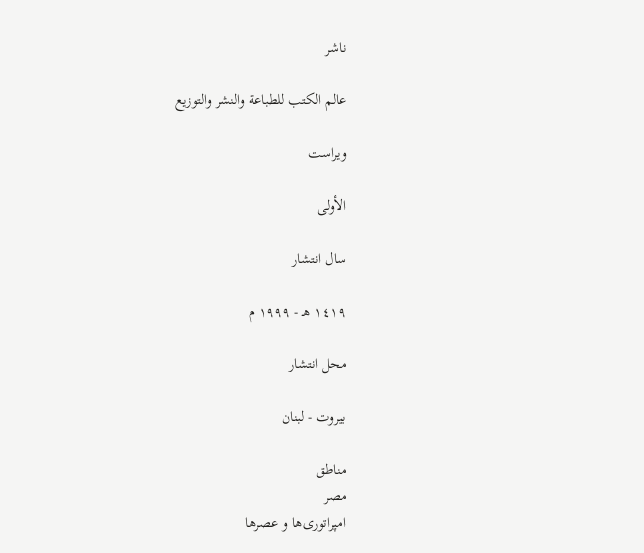ناشر

عالم الكتب للطباعة والنشر والتوزيع

ویراست

الأولى

سال انتشار

١٤١٩ هـ - ١٩٩٩ م

محل انتشار

بيروت - لبنان

مناطق
مصر
امپراتوری‌ها و عصرها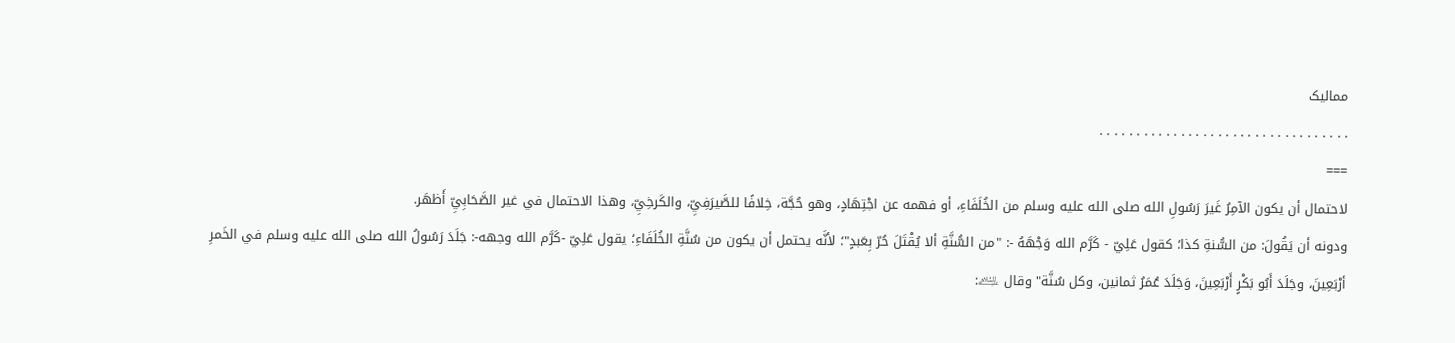ممالیک
. . . . . . . . . . . . . . . . . . . . . . . . . . . . . . . . . .
===
لاحتمال أن يكون الآمِرُ غَيرَ رَسُولِ الله صلى الله عليه وسلم من الخُلَفَاءِ، أو فهمه عن اجْتِهَادٍ، وهو حُجَّة، خِلافًا للصَّيرَفِيِّ، والكَرخِيِّ، وهذا الاحتمال في غير الصَّحَابِيِّ أَظهَر.
ودونه أن يَقُولَ: من السُّنةِ كذا؛ كقول عَلِيّ - كَرَّم الله وَجْهَهُ -: "من السُّنَّةِ ألا يُقْتَلَ حُرّ بِعَبدٍ"؛ لأنَّه يحتمل أن يكون من سُنَّةِ الخُلَفَاءِ؛ يقول عَلِيّ -كَرَّم الله وجهه-: جَلَدَ رَسُولُ الله صلى الله عليه وسلم في الخَمرِ أرْبَعِينَ، وجَلَدَ أَبُو بَكْرٍ أَرْبَعِينَ، وَجَلَدَ عُمَرُ ثمانين، وكل سُنَّة" وقال ﵇: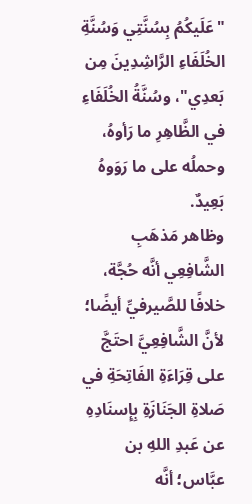"عَلَيكُمُ بِسُنَّتِي وَسُنَّةِ الخُلَفَاءِ الرَّاشِدِينَ مِن بَعدِي"، وسُنَّةُ الخُلَفَاءِ في الظَّاهِرِ ما رَأوهُ، وحملُه على ما رَوَوهُ بَعِيدٌ.
وظاهر مَذهَبِ الشَّافِعِي أنَّه حُجَّة، خلافًا للصَّيرفيِّ أيضًا؛ لأنَّ الشَّافِعِيَّ احتَجَّ على قِرَاءَةِ الفَاتِحَةِ في صَلاةِ الجَنَازَةِ بِإِسنَادِهِ عن عَبدِ اللهِ بن عبَّاس؛ أنَّه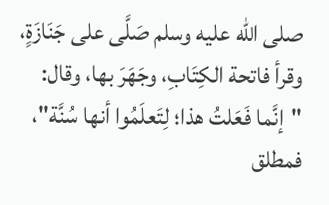صلى الله عليه وسلم صَلَّى على جَنَازَةٍ، وقرأ فاتحة الكِتَابِ، وجَهَرَ بها، وقال: "إنَّما فَعَلتُ هذا؛ لِتَعلَمُوا أنها سُنَّة"، فمطلق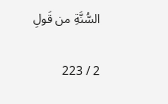السُّنَّةِ من قَولِ

2 / 223